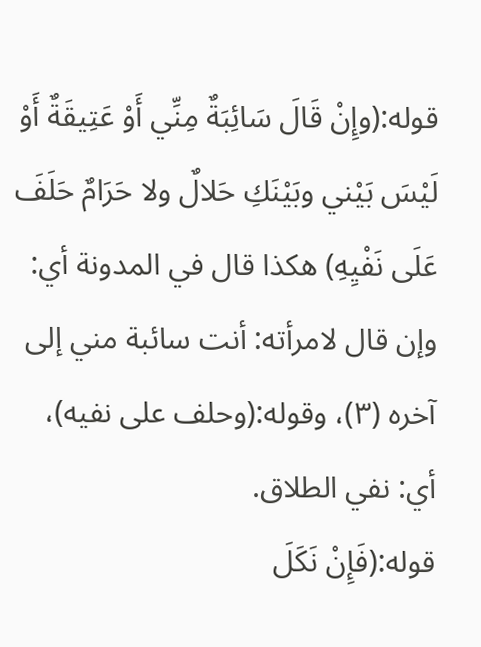قوله:(وإِنْ قَالَ سَائِبَةٌ مِنِّي أَوْ عَتِيقَةٌ أَوْ لَيْسَ بَيْني وبَيْنَكِ حَلالٌ ولا حَرَامٌ حَلَفَ عَلَى نَفْيِهِ) هكذا قال في المدونة أي: وإن قال لامرأته: أنت سائبة مني إلى آخره (٣)، وقوله:(وحلف على نفيه)، أي: نفي الطلاق.
قوله:(فَإِنْ نَكَلَ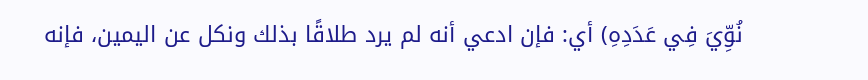نُوِّيَ فِي عَدَدِهِ) أي: فإن ادعي أنه لم يرد طلاقًا بذلك ونكل عن اليمين، فإنه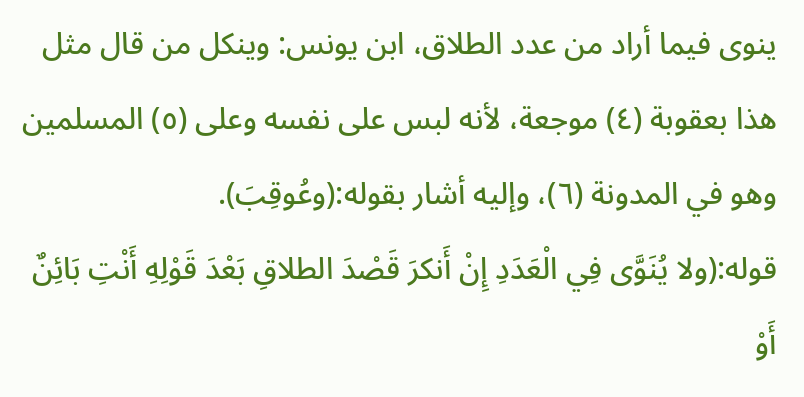ينوى فيما أراد من عدد الطلاق، ابن يونس: وينكل من قال مثل هذا بعقوبة (٤) موجعة، لأنه لبس على نفسه وعلى (٥) المسلمين وهو في المدونة (٦)، وإليه أشار بقوله:(وعُوقِبَ).
قوله:(ولا يُنَوَّى فِي الْعَدَدِ إِنْ أَنكرَ قَصْدَ الطلاقِ بَعْدَ قَوْلِهِ أَنْتِ بَائِنٌ أَوْ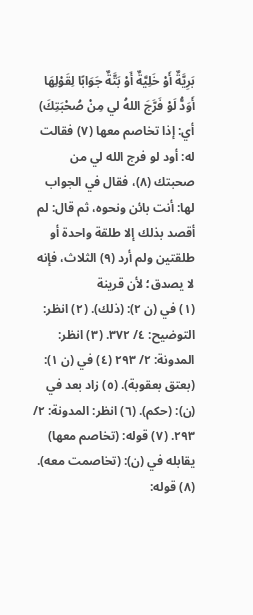بَرِيَّةٌ أَوْ خَلِيَّةٌ أَوْ بَتَّةٌ جَوَابًا لِقَوْلِهَا أَوَدُّ لَوْ فَرَّجَ اللهُ لي مِنْ صُحْبَتِكَ) أي: إذا تخاصم معها (٧) فقالت له: أود لو فرج الله لي من صحبتك (٨)، فقال في الجواب لها: أنت بائن ونحوه، ثم قال: لم أقصد بذلك إلا طلقة واحدة أو طلقتين ولم أرد (٩) الثلاث، فإنه لا يصدق؛ لأن قرينة
(١) في (ن ٢): (ذلك). (٢) انظر: التوضيح: ٤/ ٣٧٢. (٣) انظر: المدونة: ٢/ ٢٩٣ (٤) في (ن ١): (بعتق بعقوبة). (٥) زاد بعد في (ن): (حكم). (٦) انظر: المدونة: ٢/ ٢٩٣. (٧) قوله: (تخاصم معها) يقابله في (ن): (تخاصمت معه). (٨) قوله: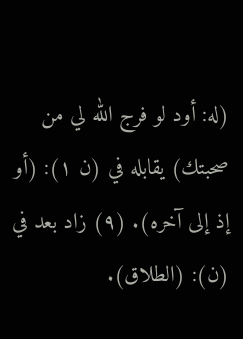(له: أود لو فرج الله لي من صحبتك) يقابله في (ن ١): (أو إذ إلى آخره). (٩) زاد بعد في (ن): (الطلاق).